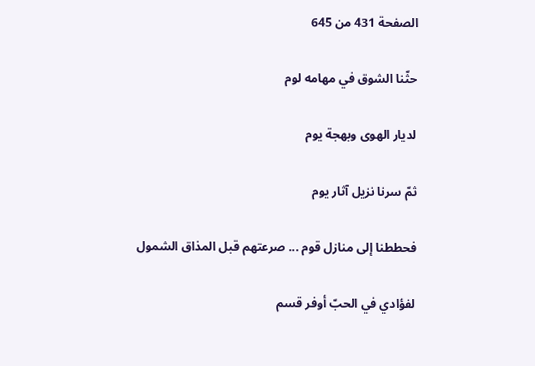الصفحة 431 من 645

حثّنا الشوق في مهامه لوم

لديار الهوى وبهجة يوم

ثمّ سرنا نزيل آثار يوم

فحططنا إلى منازل قوم ... صرعتهم قبل المذاق الشمول

لفؤادي في الحبّ أوفر قسم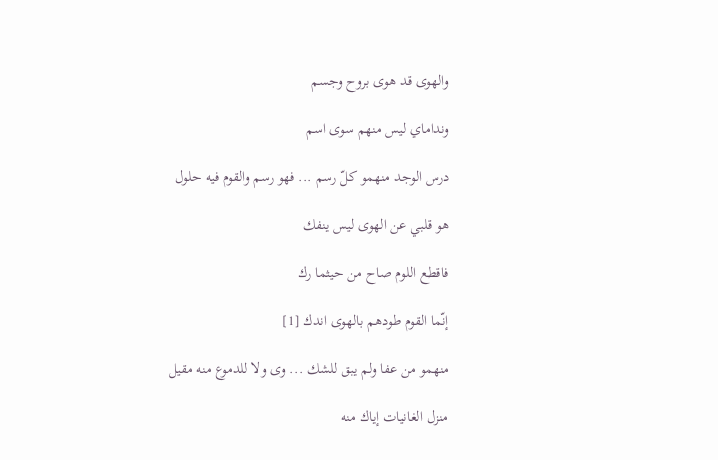والهوى قد هوى بروح وجسم

ونداماي ليس منهم سوى اسم

درس الوجد منهمو كلّ رسم ... فهو رسم والقوم فيه حلول

هو قلبي عن الهوى ليس ينفك

فاقطع اللوم صاح من حيثما رك

إنّما القوم طودهم بالهوى اندك [1]

منهمو من عفا ولم يبق للشك ... وى ولا للدموع منه مقيل

منزل الغانيات إياك منه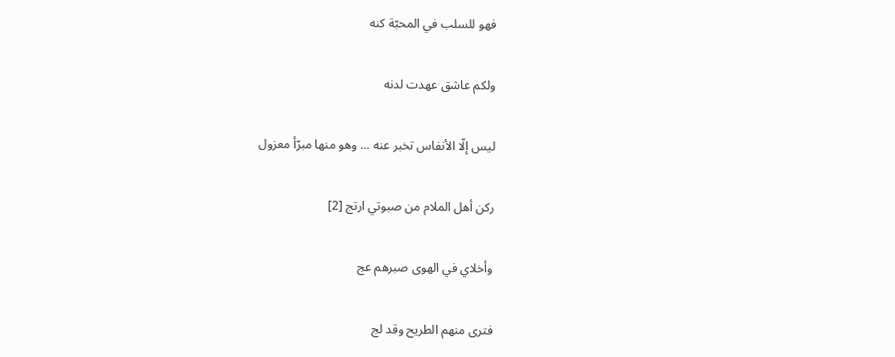فهو للسلب في المحبّة كنه

ولكم عاشق عهدت لدنه

ليس إلّا الأنفاس تخبر عنه ... وهو منها مبرّأ معزول

ركن أهل الملام من صبوتي ارتج [2]

وأخلاي في الهوى صبرهم عج

فترى منهم الطريح وقد لج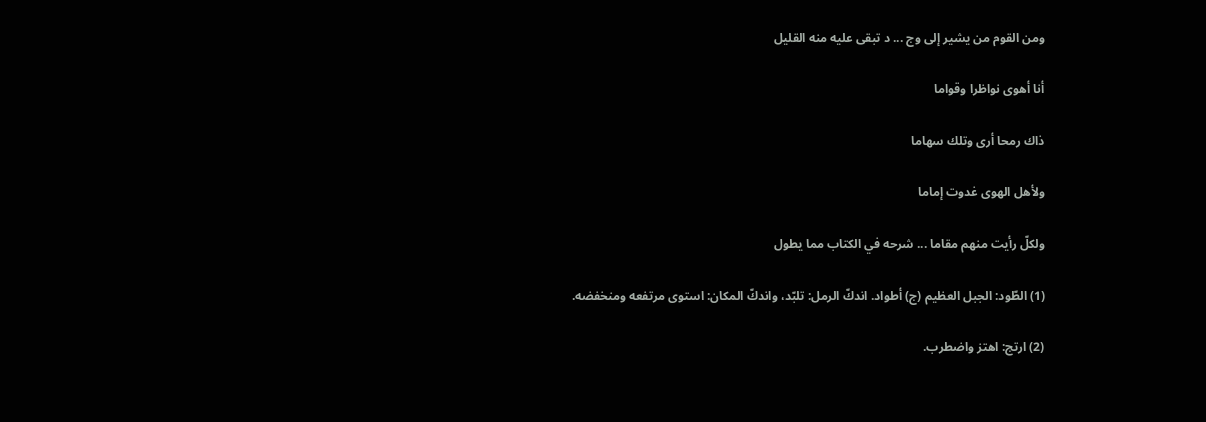ومن القوم من يشير إلى وج ... د تبقى عليه منه القليل

أنا أهوى نواظرا وقواما

ذاك رمحا أرى وتلك سهاما

ولأهل الهوى غدوت إماما

ولكلّ رأيت منهم مقاما ... شرحه في الكتاب مما يطول

(1) الطّود: الجبل العظيم (ج) أطواد. اندكّ الرمل: تلبّد، واندكّ المكان: استوى مرتفعه ومنخفضه.

(2) ارتج: اهتز واضطرب.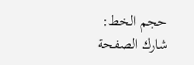حجم الخط:
شارك الصفحة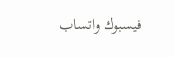فيسبوك واتساب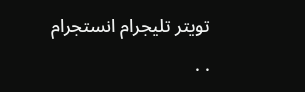تويتر تليجرام انستجرام
. .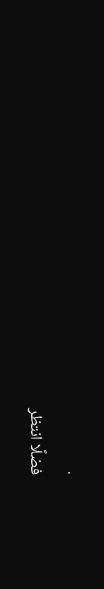.
فضلًا انتظر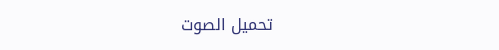تحميل الصوت